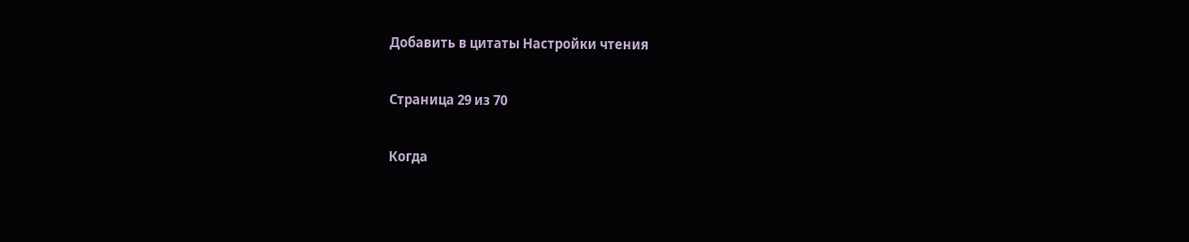Добавить в цитаты Настройки чтения

Страница 29 из 70

Когда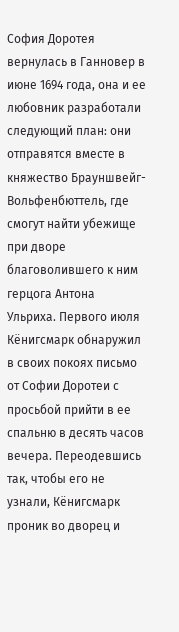София Доротея вернулась в Ганновер в июне 1694 года, она и ее любовник разработали следующий план: они отправятся вместе в княжество Брауншвейг-Вольфенбюттель, где смогут найти убежище при дворе благоволившего к ним герцога Антона Ульриха. Первого июля Кёнигсмарк обнаружил в своих покоях письмо от Софии Доротеи с просьбой прийти в ее спальню в десять часов вечера. Переодевшись так, чтобы его не узнали, Кёнигсмарк проник во дворец и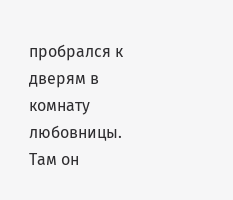пробрался к дверям в комнату любовницы. Там он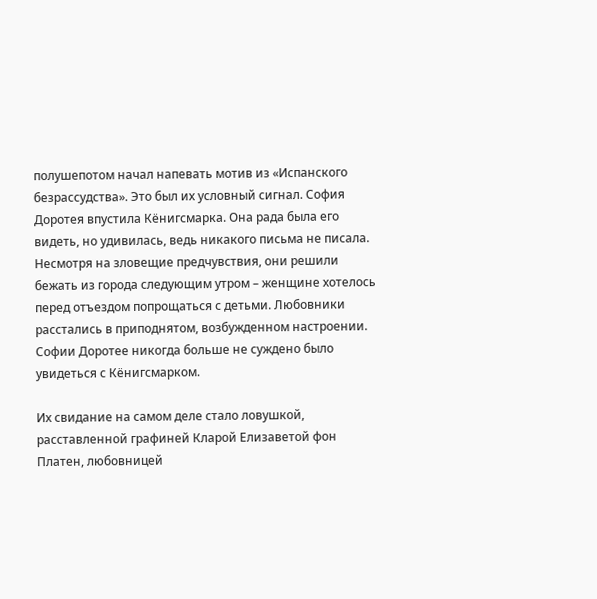полушепотом начал напевать мотив из «Испанского безрассудства». Это был их условный сигнал. София Доротея впустила Кёнигсмарка. Она рада была его видеть, но удивилась, ведь никакого письма не писала. Несмотря на зловещие предчувствия, они решили бежать из города следующим утром – женщине хотелось перед отъездом попрощаться с детьми. Любовники расстались в приподнятом, возбужденном настроении. Софии Доротее никогда больше не суждено было увидеться с Кёнигсмарком.

Их свидание на самом деле стало ловушкой, расставленной графиней Кларой Елизаветой фон Платен, любовницей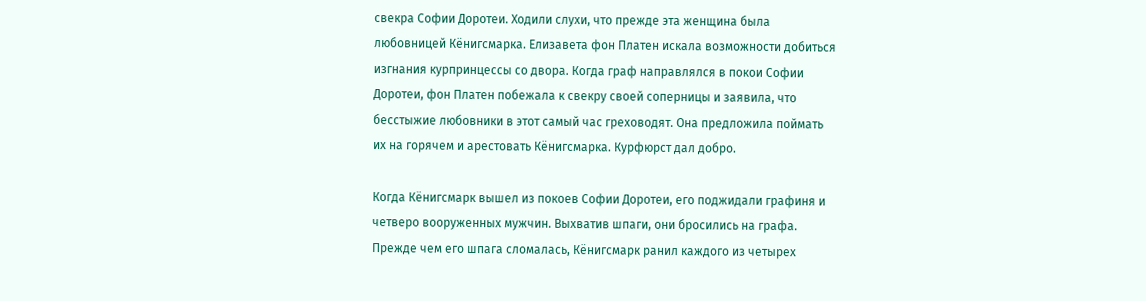свекра Софии Доротеи. Ходили слухи, что прежде эта женщина была любовницей Кёнигсмарка. Елизавета фон Платен искала возможности добиться изгнания курпринцессы со двора. Когда граф направлялся в покои Софии Доротеи, фон Платен побежала к свекру своей соперницы и заявила, что бесстыжие любовники в этот самый час греховодят. Она предложила поймать их на горячем и арестовать Кёнигсмарка. Курфюрст дал добро.

Когда Кёнигсмарк вышел из покоев Софии Доротеи, его поджидали графиня и четверо вооруженных мужчин. Выхватив шпаги, они бросились на графа. Прежде чем его шпага сломалась, Кёнигсмарк ранил каждого из четырех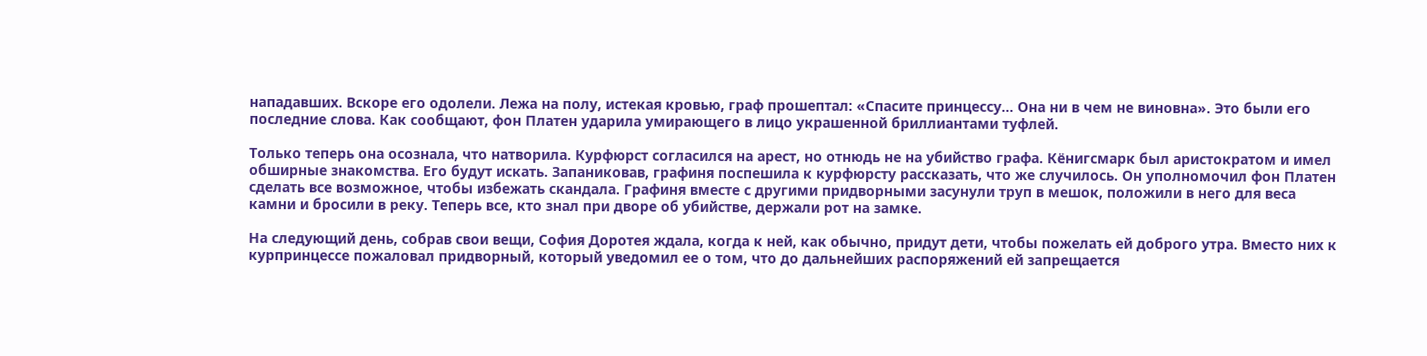нападавших. Вскоре его одолели. Лежа на полу, истекая кровью, граф прошептал: «Спасите принцессу… Она ни в чем не виновна». Это были его последние слова. Как сообщают, фон Платен ударила умирающего в лицо украшенной бриллиантами туфлей.

Только теперь она осознала, что натворила. Курфюрст согласился на арест, но отнюдь не на убийство графа. Кёнигсмарк был аристократом и имел обширные знакомства. Его будут искать. Запаниковав, графиня поспешила к курфюрсту рассказать, что же случилось. Он уполномочил фон Платен сделать все возможное, чтобы избежать скандала. Графиня вместе с другими придворными засунули труп в мешок, положили в него для веса камни и бросили в реку. Теперь все, кто знал при дворе об убийстве, держали рот на замке.

На следующий день, собрав свои вещи, София Доротея ждала, когда к ней, как обычно, придут дети, чтобы пожелать ей доброго утра. Вместо них к курпринцессе пожаловал придворный, который уведомил ее о том, что до дальнейших распоряжений ей запрещается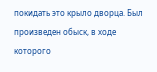покидать это крыло дворца. Был произведен обыск, в ходе которого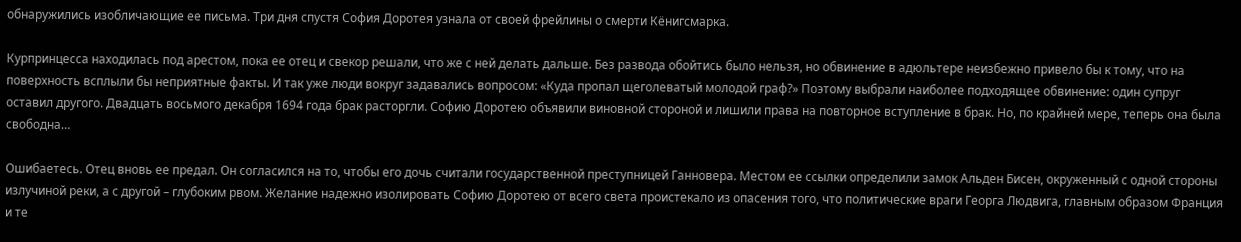обнаружились изобличающие ее письма. Три дня спустя София Доротея узнала от своей фрейлины о смерти Кёнигсмарка.

Курпринцесса находилась под арестом, пока ее отец и свекор решали, что же с ней делать дальше. Без развода обойтись было нельзя, но обвинение в адюльтере неизбежно привело бы к тому, что на поверхность всплыли бы неприятные факты. И так уже люди вокруг задавались вопросом: «Куда пропал щеголеватый молодой граф?» Поэтому выбрали наиболее подходящее обвинение: один супруг оставил другого. Двадцать восьмого декабря 1694 года брак расторгли. Софию Доротею объявили виновной стороной и лишили права на повторное вступление в брак. Но, по крайней мере, теперь она была свободна…

Ошибаетесь. Отец вновь ее предал. Он согласился на то, чтобы его дочь считали государственной преступницей Ганновера. Местом ее ссылки определили замок Альден Бисен, окруженный с одной стороны излучиной реки, а с другой – глубоким рвом. Желание надежно изолировать Софию Доротею от всего света проистекало из опасения того, что политические враги Георга Людвига, главным образом Франция и те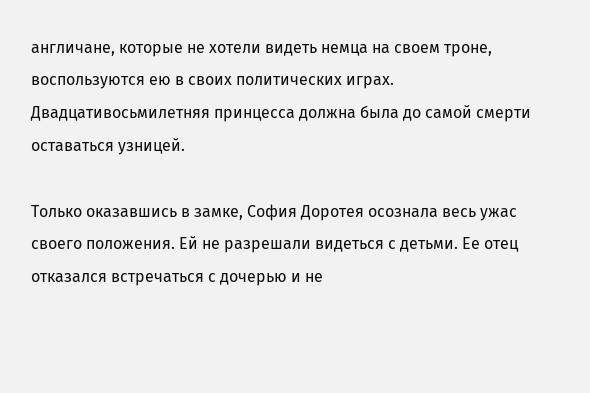англичане, которые не хотели видеть немца на своем троне, воспользуются ею в своих политических играх. Двадцативосьмилетняя принцесса должна была до самой смерти оставаться узницей.

Только оказавшись в замке, София Доротея осознала весь ужас своего положения. Ей не разрешали видеться с детьми. Ее отец отказался встречаться с дочерью и не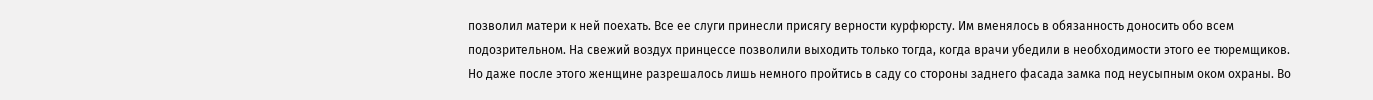позволил матери к ней поехать. Все ее слуги принесли присягу верности курфюрсту. Им вменялось в обязанность доносить обо всем подозрительном. На свежий воздух принцессе позволили выходить только тогда, когда врачи убедили в необходимости этого ее тюремщиков. Но даже после этого женщине разрешалось лишь немного пройтись в саду со стороны заднего фасада замка под неусыпным оком охраны. Во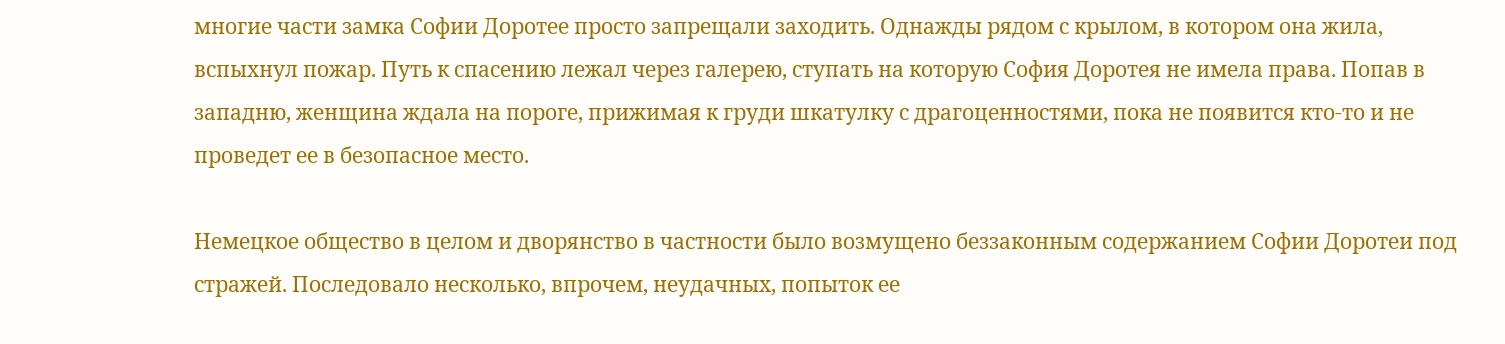многие части замка Софии Доротее просто запрещали заходить. Однажды рядом с крылом, в котором она жила, вспыхнул пожар. Путь к спасению лежал через галерею, ступать на которую София Доротея не имела права. Попав в западню, женщина ждала на пороге, прижимая к груди шкатулку с драгоценностями, пока не появится кто-то и не проведет ее в безопасное место.

Немецкое общество в целом и дворянство в частности было возмущено беззаконным содержанием Софии Доротеи под стражей. Последовало несколько, впрочем, неудачных, попыток ее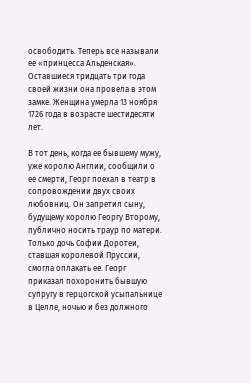освободить. Теперь все называли ее «принцесса Альденская». Оставшиеся тридцать три года своей жизни она провела в этом замке. Женщина умерла 13 ноября 1726 года в возрасте шестидесяти лет.

В тот день, когда ее бывшему мужу, уже королю Англии, сообщили о ее смерти, Георг поехал в театр в сопровождении двух своих любовниц. Он запретил сыну, будущему королю Георгу Второму, публично носить траур по матери. Только дочь Софии Доротеи, ставшая королевой Пруссии, смогла оплакать ее. Георг приказал похоронить бывшую супругу в герцогской усыпальнице в Целле, ночью и без должного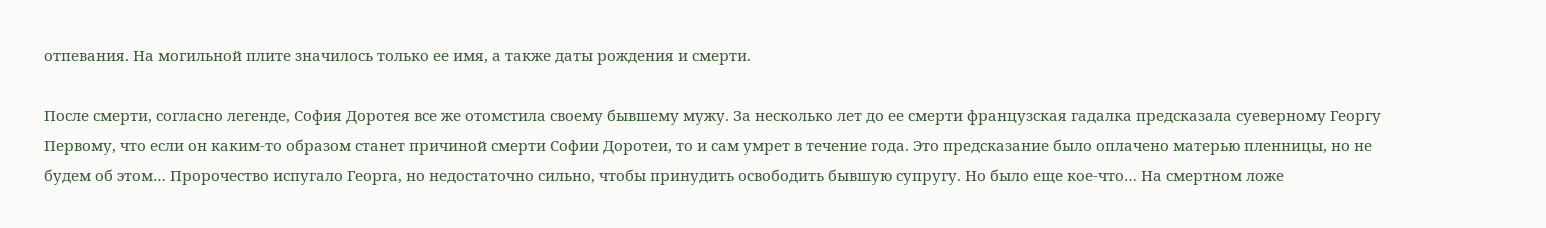отпевания. На могильной плите значилось только ее имя, а также даты рождения и смерти.

После смерти, согласно легенде, София Доротея все же отомстила своему бывшему мужу. За несколько лет до ее смерти французская гадалка предсказала суеверному Георгу Первому, что если он каким-то образом станет причиной смерти Софии Доротеи, то и сам умрет в течение года. Это предсказание было оплачено матерью пленницы, но не будем об этом… Пророчество испугало Георга, но недостаточно сильно, чтобы принудить освободить бывшую супругу. Но было еще кое-что… На смертном ложе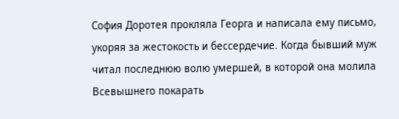София Доротея прокляла Георга и написала ему письмо, укоряя за жестокость и бессердечие. Когда бывший муж читал последнюю волю умершей, в которой она молила Всевышнего покарать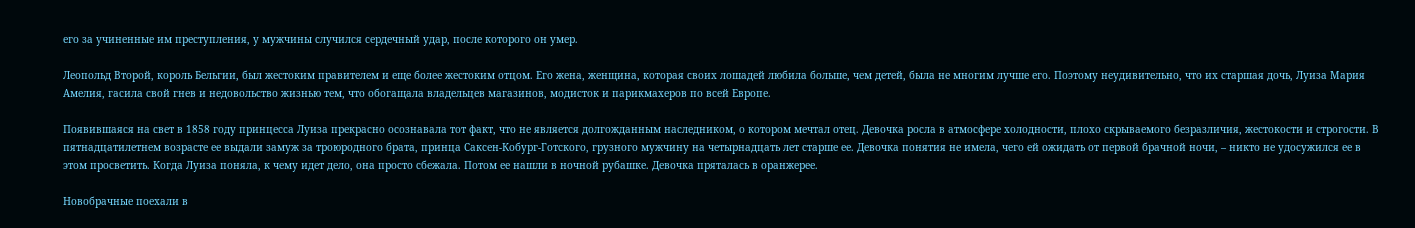его за учиненные им преступления, у мужчины случился сердечный удар, после которого он умер.

Леопольд Второй, король Бельгии, был жестоким правителем и еще более жестоким отцом. Его жена, женщина, которая своих лошадей любила больше, чем детей, была не многим лучше его. Поэтому неудивительно, что их старшая дочь, Луиза Мария Амелия, гасила свой гнев и недовольство жизнью тем, что обогащала владельцев магазинов, модисток и парикмахеров по всей Европе.

Появившаяся на свет в 1858 году принцесса Луиза прекрасно осознавала тот факт, что не является долгожданным наследником, о котором мечтал отец. Девочка росла в атмосфере холодности, плохо скрываемого безразличия, жестокости и строгости. В пятнадцатилетнем возрасте ее выдали замуж за троюродного брата, принца Саксен-Кобург-Готского, грузного мужчину на четырнадцать лет старше ее. Девочка понятия не имела, чего ей ожидать от первой брачной ночи, – никто не удосужился ее в этом просветить. Когда Луиза поняла, к чему идет дело, она просто сбежала. Потом ее нашли в ночной рубашке. Девочка пряталась в оранжерее.

Новобрачные поехали в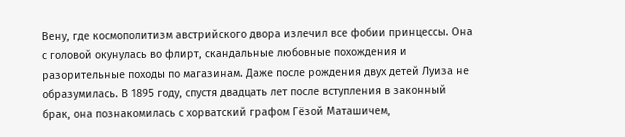Вену, где космополитизм австрийского двора излечил все фобии принцессы. Она с головой окунулась во флирт, скандальные любовные похождения и разорительные походы по магазинам. Даже после рождения двух детей Луиза не образумилась. В 1895 году, спустя двадцать лет после вступления в законный брак, она познакомилась с хорватский графом Гёзой Маташичем,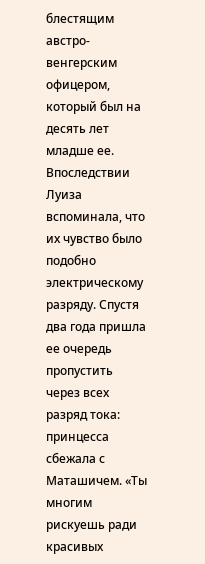блестящим австро-венгерским офицером, который был на десять лет младше ее. Впоследствии Луиза вспоминала, что их чувство было подобно электрическому разряду. Спустя два года пришла ее очередь пропустить через всех разряд тока: принцесса сбежала с Маташичем. «Ты многим рискуешь ради красивых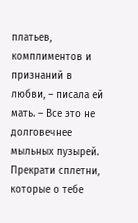платьев, комплиментов и признаний в любви, – писала ей мать. – Все это не долговечнее мыльных пузырей. Прекрати сплетни, которые о тебе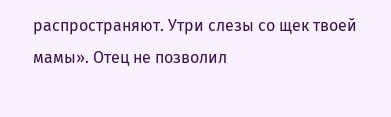распространяют. Утри слезы со щек твоей мамы». Отец не позволил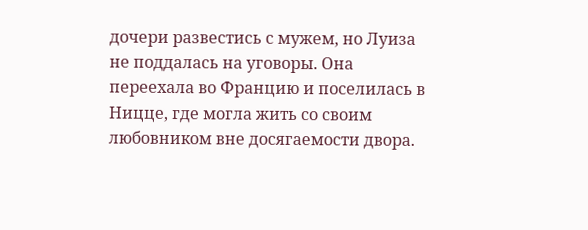дочери развестись с мужем, но Луиза не поддалась на уговоры. Она переехала во Францию и поселилась в Ницце, где могла жить со своим любовником вне досягаемости двора.